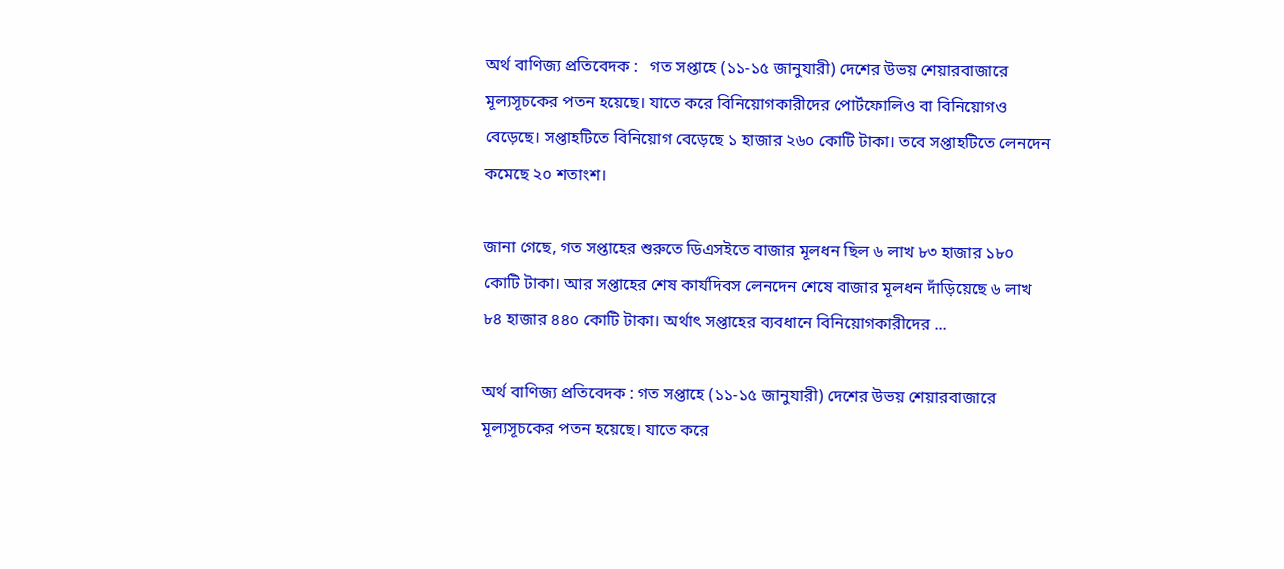অর্থ বাণিজ্য প্রতিবেদক :   গত সপ্তাহে (১১-১৫ জানুযারী) দেশের উভয় শেয়ারবাজারে মূল্যসূচকের পতন হয়েছে। যাতে করে বিনিয়োগকারীদের পোর্টফোলিও বা বিনিয়োগও বেড়েছে। সপ্তাহটিতে বিনিয়োগ বেড়েছে ১ হাজার ২৬০ কোটি টাকা। তবে সপ্তাহটিতে লেনদেন কমেছে ২০ শতাংশ।

জানা গেছে, গত সপ্তাহের শুরুতে ডিএসইতে বাজার মূলধন ছিল ৬ লাখ ৮৩ হাজার ১৮০ কোটি টাকা। আর সপ্তাহের শেষ কার্যদিবস লেনদেন শেষে বাজার মূলধন দাঁড়িয়েছে ৬ লাখ ৮৪ হাজার ৪৪০ কোটি টাকা। অর্থাৎ সপ্তাহের ব্যবধানে বিনিয়োগকারীদের ...

অর্থ বাণিজ্য প্রতিবেদক : গত সপ্তাহে (১১-১৫ জানুযারী) দেশের উভয় শেয়ারবাজারে মূল্যসূচকের পতন হয়েছে। যাতে করে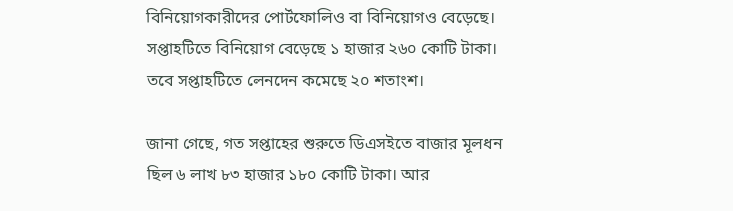বিনিয়োগকারীদের পোর্টফোলিও বা বিনিয়োগও বেড়েছে। সপ্তাহটিতে বিনিয়োগ বেড়েছে ১ হাজার ২৬০ কোটি টাকা। তবে সপ্তাহটিতে লেনদেন কমেছে ২০ শতাংশ।

জানা গেছে, গত সপ্তাহের শুরুতে ডিএসইতে বাজার মূলধন ছিল ৬ লাখ ৮৩ হাজার ১৮০ কোটি টাকা। আর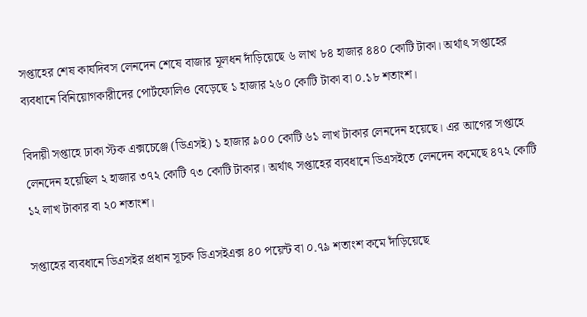সপ্তাহের শেষ কার্যদিবস লেনদেন শেষে বাজার মূলধন দাঁড়িয়েছে ৬ লাখ ৮৪ হাজার ৪৪০ কোটি টাকা। অর্থাৎ সপ্তাহের ব্যবধানে বিনিয়োগকারীদের পোর্টফোলিও বেড়েছে ১ হাজার ২৬০ কোটি টাকা বা ০.১৮ শতাংশ।

বিদায়ী সপ্তাহে ঢাকা স্টক এক্সচেঞ্জে (ডিএসই) ১ হাজার ৯০০ কোটি ৬১ লাখ টাকার লেনদেন হয়েছে। এর আগের সপ্তাহে লেনদেন হয়েছিল ২ হাজার ৩৭২ কোটি ৭৩ কোটি টাকার। অর্থাৎ সপ্তাহের ব্যবধানে ডিএসইতে লেনদেন কমেছে ৪৭২ কোটি ১২ লাখ টাকার বা ২০ শতাংশ।

সপ্তাহের ব্যবধানে ডিএসইর প্রধান সূচক ডিএসইএক্স ৪০ পয়েন্ট বা ০.৭৯ শতাংশ কমে দাঁড়িয়েছে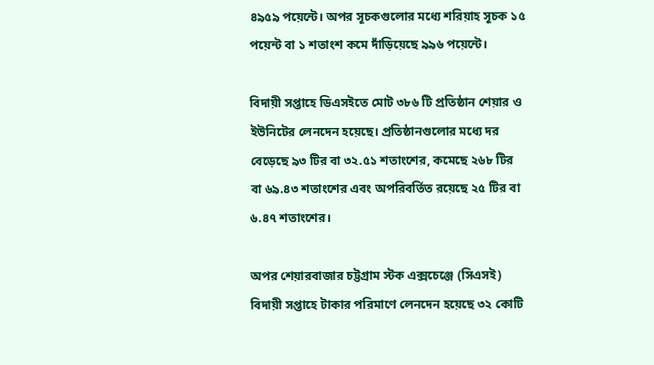৪৯৫৯ পয়েন্টে। অপর সূচকগুলোর মধ্যে শরিয়াহ সূচক ১৫ পয়েন্ট বা ১ শতাংশ কমে দাঁড়িয়েছে ৯৯৬ পয়েন্টে।

বিদায়ী সপ্তাহে ডিএসইতে মোট ৩৮৬ টি প্রতিষ্ঠান শেয়ার ও ইউনিটের লেনদেন হয়েছে। প্রতিষ্ঠানগুলোর মধ্যে দর বেড়েছে ৯৩ টির বা ৩২.৫১ শতাংশের, কমেছে ২৬৮ টির বা ৬৯.৪৩ শতাংশের এবং অপরিবর্তিত রয়েছে ২৫ টির বা ৬.৪৭ শতাংশের।

অপর শেয়ারবাজার চট্টগ্রাম স্টক এক্সচেঞ্জে (সিএসই) বিদায়ী সপ্তাহে টাকার পরিমাণে লেনদেন হয়েছে ৩২ কোটি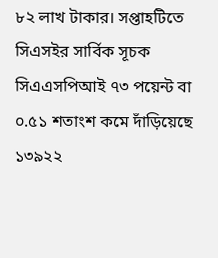৮২ লাখ টাকার। সপ্তাহটিতে সিএসইর সার্বিক সূচক সিএএসপিআই ৭৩ পয়েন্ট বা ০.৫১ শতাংশ কমে দাঁড়িয়েছে ১৩৯২২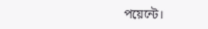পয়েন্টে।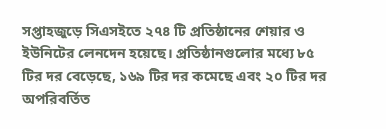সপ্তাহজুড়ে সিএসইতে ২৭৪ টি প্রতিষ্ঠানের শেয়ার ও ইউনিটের লেনদেন হয়েছে। প্রতিষ্ঠানগুলোর মধ্যে ৮৫ টির দর বেড়েছে, ১৬৯ টির দর কমেছে এবং ২০ টির দর অপরিবর্তিত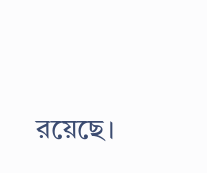রয়েছে।